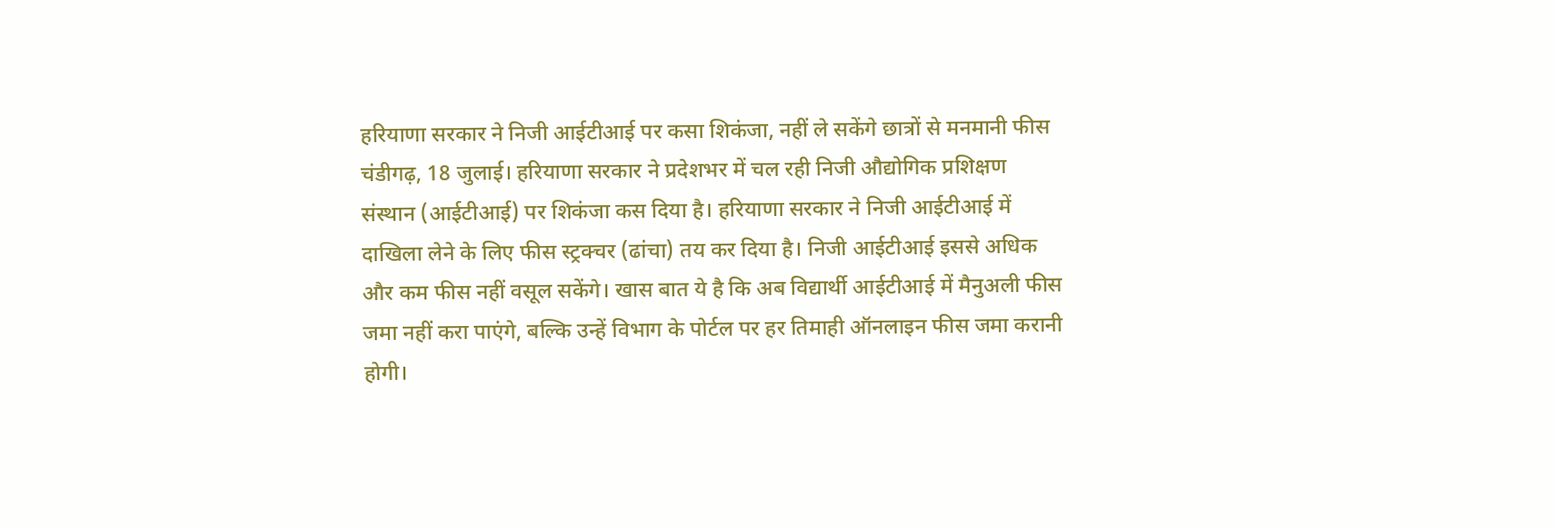हरियाणा सरकार ने निजी आईटीआई पर कसा शिकंजा, नहीं ले सकेंगे छात्रों से मनमानी फीस
चंडीगढ़, 18 जुलाई। हरियाणा सरकार ने प्रदेशभर में चल रही निजी औद्योगिक प्रशिक्षण संस्थान (आईटीआई) पर शिकंजा कस दिया है। हरियाणा सरकार ने निजी आईटीआई में दाखिला लेने के लिए फीस स्ट्रक्चर (ढांचा) तय कर दिया है। निजी आईटीआई इससे अधिक और कम फीस नहीं वसूल सकेंगे। खास बात ये है कि अब विद्यार्थी आईटीआई में मैनुअली फीस जमा नहीं करा पाएंगे, बल्कि उन्हें विभाग के पोर्टल पर हर तिमाही ऑनलाइन फीस जमा करानी होगी।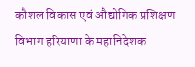कौशल विकास एवं औद्योगिक प्रशिक्षण विभाग हरियाणा के महानिदेशक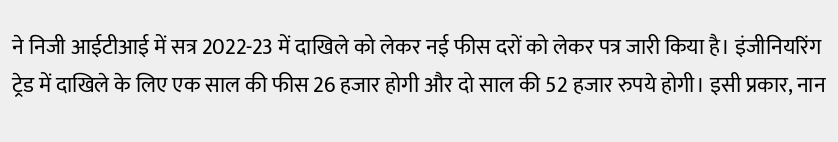ने निजी आईटीआई में सत्र 2022-23 में दाखिले को लेकर नई फीस दरों को लेकर पत्र जारी किया है। इंजीनियरिंग ट्रेड में दाखिले के लिए एक साल की फीस 26 हजार होगी और दो साल की 52 हजार रुपये होगी। इसी प्रकार, नान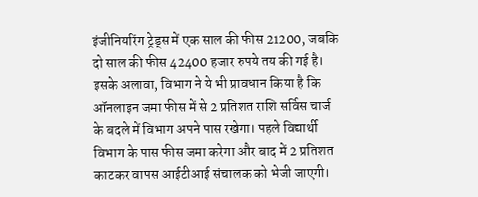इंजीनियरिंग ट्रेड्स में एक साल की फीस 21200, जबकि दो साल की फीस 42400 हजार रुपये तय की गई है।
इसके अलावा, विभाग ने ये भी प्रावधान किया है कि ऑनलाइन जमा फीस में से 2 प्रतिशत राशि सर्विस चार्ज के बदले में विभाग अपने पास रखेगा। पहले विद्यार्थी विभाग के पास फीस जमा करेगा और बाद में 2 प्रतिशत काटकर वापस आईटीआई संचालक को भेजी जाएगी।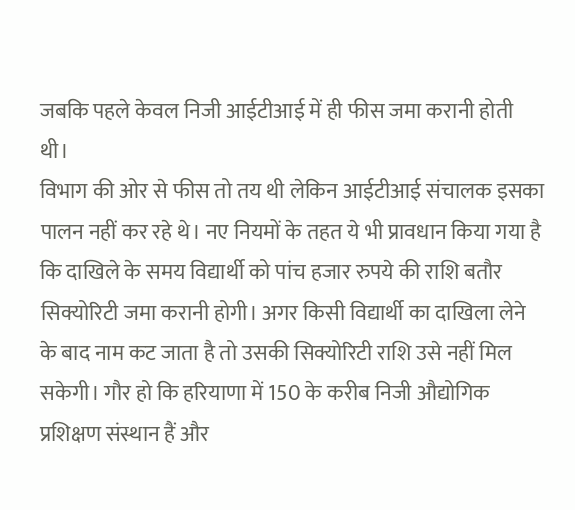जबकि पहले केवल निजी आईटीआई में ही फीस जमा करानी होती थी।
विभाग की ओर से फीस तो तय थी लेकिन आईटीआई संचालक इसका पालन नहीं कर रहे थे। नए नियमों के तहत ये भी प्रावधान किया गया है कि दाखिले के समय विद्यार्थी को पांच हजार रुपये की राशि बतौर सिक्योरिटी जमा करानी होगी। अगर किसी विद्यार्थी का दाखिला लेने के बाद नाम कट जाता है तो उसकी सिक्योरिटी राशि उसे नहीं मिल सकेगी। गौर हो कि हरियाणा में 150 के करीब निजी औद्योगिक प्रशिक्षण संस्थान हैं और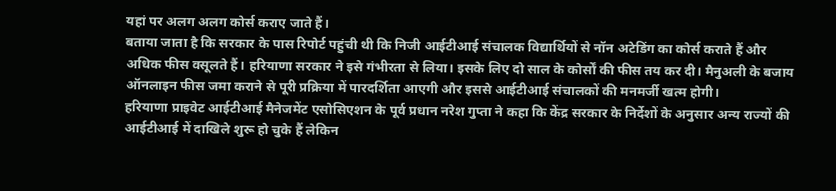यहां पर अलग अलग कोर्स कराए जाते हैं।
बताया जाता है कि सरकार के पास रिपोर्ट पहुंची थी कि निजी आईटीआई संचालक विद्यार्थियों से नॉन अटेडिंग का कोर्स कराते हैं और अधिक फीस वसूलते हैं। हरियाणा सरकार ने इसे गंभीरता से लिया। इसके लिए दो साल के कोर्सों की फीस तय कर दी। मैनुअली के बजाय ऑनलाइन फीस जमा कराने से पूरी प्रक्रिया में पारदर्शिता आएगी और इससे आईटीआई संचालकों की मनमर्जी खत्म होगी।
हरियाणा प्राइवेट आईटीआई मैनेजमेंट एसोसिएशन के पूर्व प्रधान नरेश गुप्ता ने कहा कि केंद्र सरकार के निर्देशों के अनुसार अन्य राज्यों की आईटीआई में दाखिले शुरू हो चुके हैं लेकिन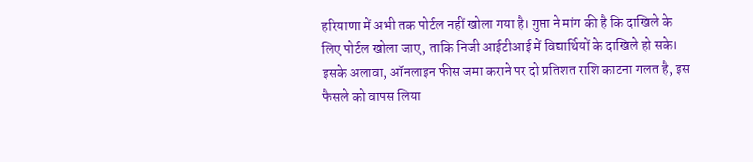हरियाणा में अभी तक पोर्टल नहीं खोला गया है। गुप्ता ने मांग की है कि दाखिले के लिए पोर्टल खोला जाए, ताकि निजी आईटीआई में विद्यार्थियों के दाखिले हो सके। इसके अलावा, ऑनलाइन फीस जमा कराने पर दो प्रतिशत राशि काटना गलत है, इस फैसले को वापस लिया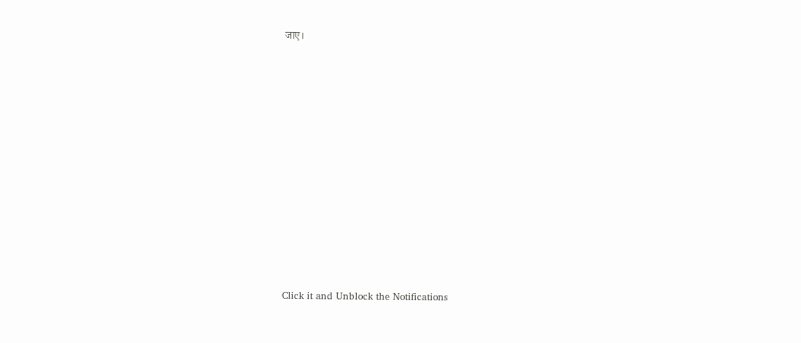जाए।












Click it and Unblock the Notifications